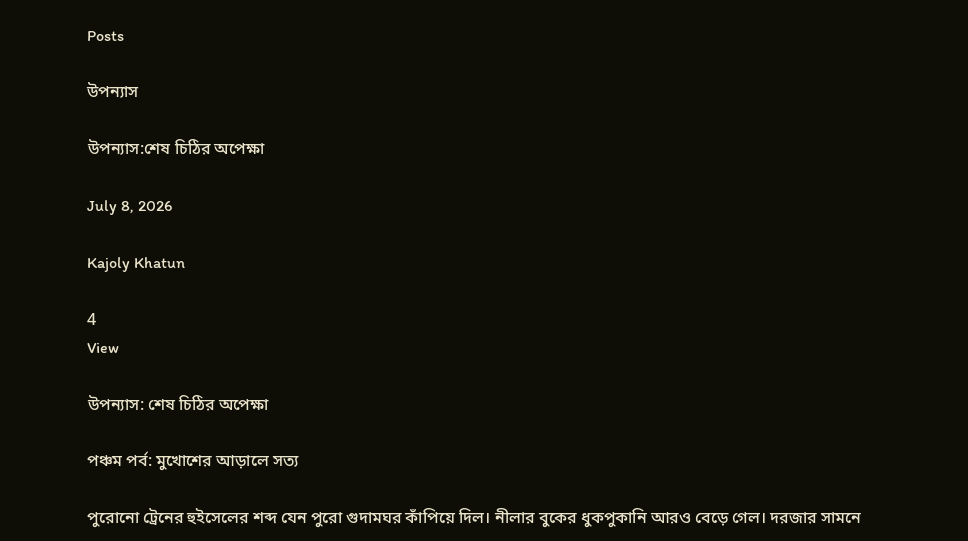Posts

উপন্যাস

উপন্যাস:শেষ চিঠির অপেক্ষা

July 8, 2026

Kajoly Khatun

4
View

উপন্যাস: শেষ চিঠির অপেক্ষা

পঞ্চম পর্ব: মুখোশের আড়ালে সত্য

পুরোনো ট্রেনের হুইসেলের শব্দ যেন পুরো গুদামঘর কাঁপিয়ে দিল। নীলার বুকের ধুকপুকানি আরও বেড়ে গেল। দরজার সামনে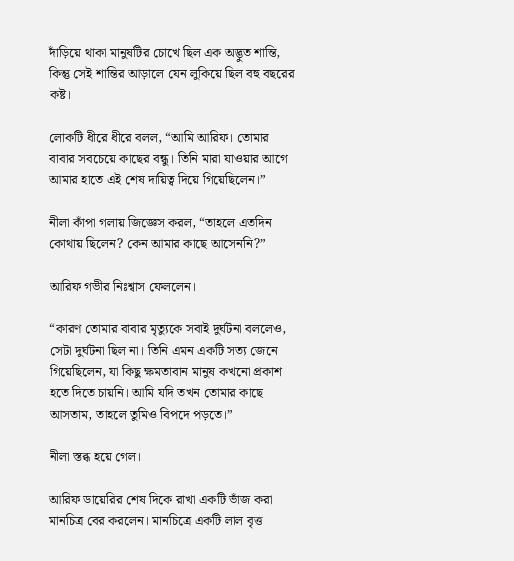দাঁড়িয়ে থাকা মানুষটির চোখে ছিল এক অদ্ভুত শান্তি, কিন্তু সেই শান্তির আড়ালে যেন লুকিয়ে ছিল বহু বছরের কষ্ট।

লোকটি ধীরে ধীরে বলল, “আমি আরিফ। তোমার বাবার সবচেয়ে কাছের বন্ধু। তিনি মারা যাওয়ার আগে আমার হাতে এই শেষ দায়িত্ব দিয়ে গিয়েছিলেন।”

নীলা কাঁপা গলায় জিজ্ঞেস করল, “তাহলে এতদিন কোথায় ছিলেন? কেন আমার কাছে আসেননি?”

আরিফ গভীর নিঃশ্বাস ফেললেন।

“কারণ তোমার বাবার মৃত্যুকে সবাই দুর্ঘটনা বললেও, সেটা দুর্ঘটনা ছিল না। তিনি এমন একটি সত্য জেনে গিয়েছিলেন, যা কিছু ক্ষমতাবান মানুষ কখনো প্রকাশ হতে দিতে চায়নি। আমি যদি তখন তোমার কাছে আসতাম, তাহলে তুমিও বিপদে পড়তে।”

নীলা স্তব্ধ হয়ে গেল।

আরিফ ডায়েরির শেষ দিকে রাখা একটি ভাঁজ করা মানচিত্র বের করলেন। মানচিত্রে একটি লাল বৃত্ত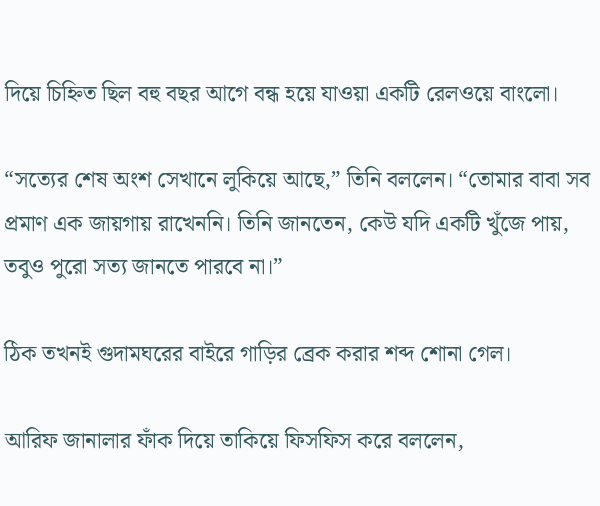দিয়ে চিহ্নিত ছিল বহু বছর আগে বন্ধ হয়ে যাওয়া একটি রেলওয়ে বাংলো।

“সত্যের শেষ অংশ সেখানে লুকিয়ে আছে,” তিনি বললেন। “তোমার বাবা সব প্রমাণ এক জায়গায় রাখেননি। তিনি জানতেন, কেউ যদি একটি খুঁজে পায়, তবুও পুরো সত্য জানতে পারবে না।”

ঠিক তখনই গুদামঘরের বাইরে গাড়ির ব্রেক করার শব্দ শোনা গেল।

আরিফ জানালার ফাঁক দিয়ে তাকিয়ে ফিসফিস করে বললেন,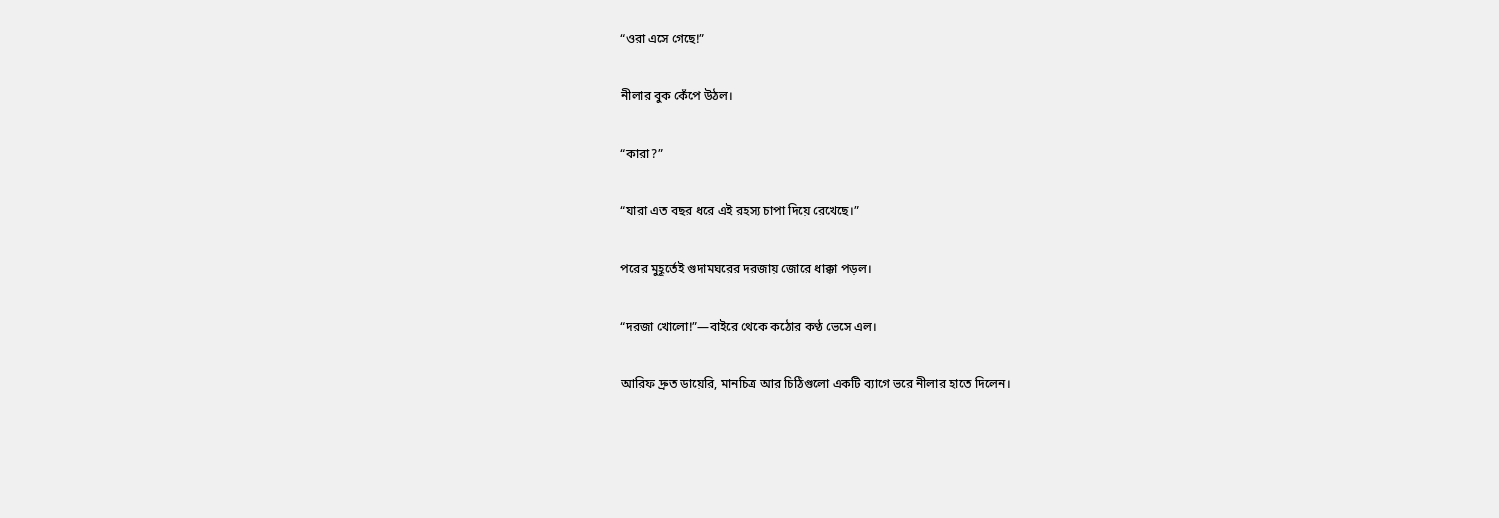“ওরা এসে গেছে!”

নীলার বুক কেঁপে উঠল।

“কারা?”

“যারা এত বছর ধরে এই রহস্য চাপা দিয়ে রেখেছে।”

পরের মুহূর্তেই গুদামঘরের দরজায় জোরে ধাক্কা পড়ল।

“দরজা খোলো!”—বাইরে থেকে কঠোর কণ্ঠ ভেসে এল।

আরিফ দ্রুত ডায়েরি, মানচিত্র আর চিঠিগুলো একটি ব্যাগে ভরে নীলার হাতে দিলেন।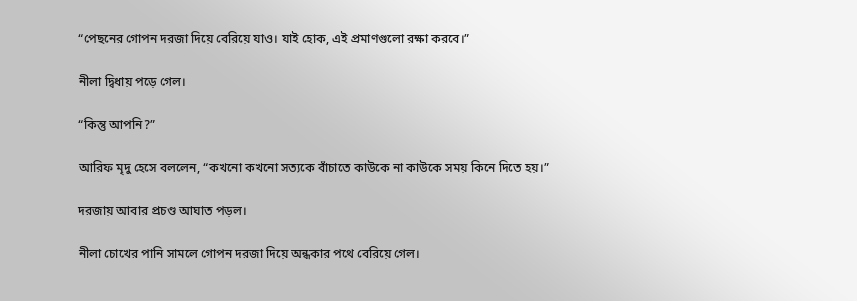“পেছনের গোপন দরজা দিয়ে বেরিয়ে যাও। যাই হোক, এই প্রমাণগুলো রক্ষা করবে।”

নীলা দ্বিধায় পড়ে গেল।

“কিন্তু আপনি?”

আরিফ মৃদু হেসে বললেন, “কখনো কখনো সত্যকে বাঁচাতে কাউকে না কাউকে সময় কিনে দিতে হয়।”

দরজায় আবার প্রচণ্ড আঘাত পড়ল।

নীলা চোখের পানি সামলে গোপন দরজা দিয়ে অন্ধকার পথে বেরিয়ে গেল।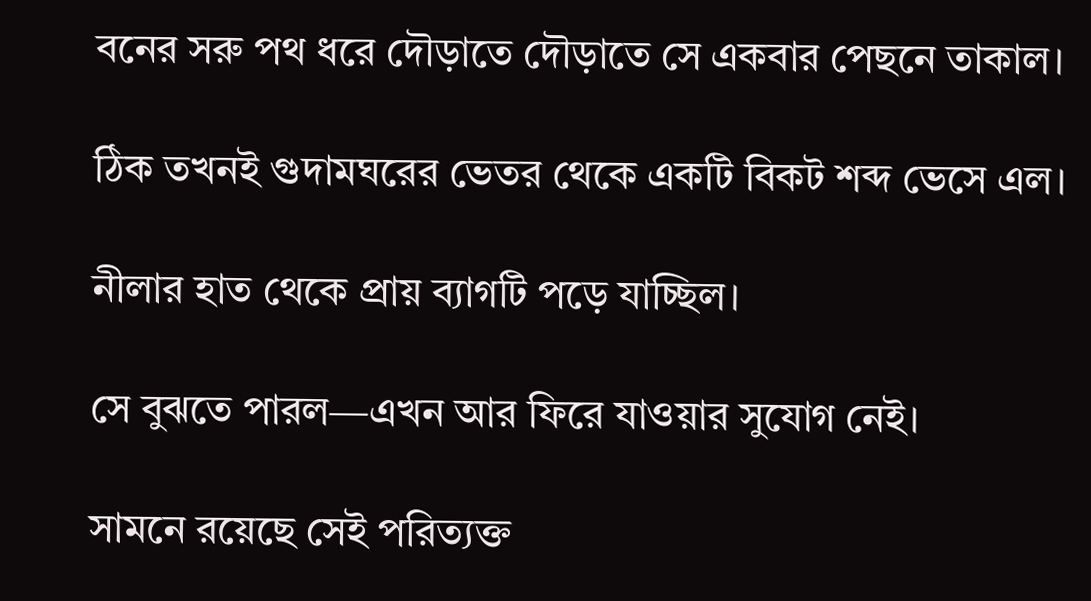বনের সরু পথ ধরে দৌড়াতে দৌড়াতে সে একবার পেছনে তাকাল।

ঠিক তখনই গুদামঘরের ভেতর থেকে একটি বিকট শব্দ ভেসে এল।

নীলার হাত থেকে প্রায় ব্যাগটি পড়ে যাচ্ছিল।

সে বুঝতে পারল—এখন আর ফিরে যাওয়ার সুযোগ নেই।

সামনে রয়েছে সেই পরিত্যক্ত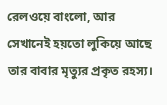রেলওয়ে বাংলো, আর সেখানেই হয়তো লুকিয়ে আছে তার বাবার মৃত্যুর প্রকৃত রহস্য।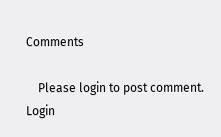Comments

    Please login to post comment. Login